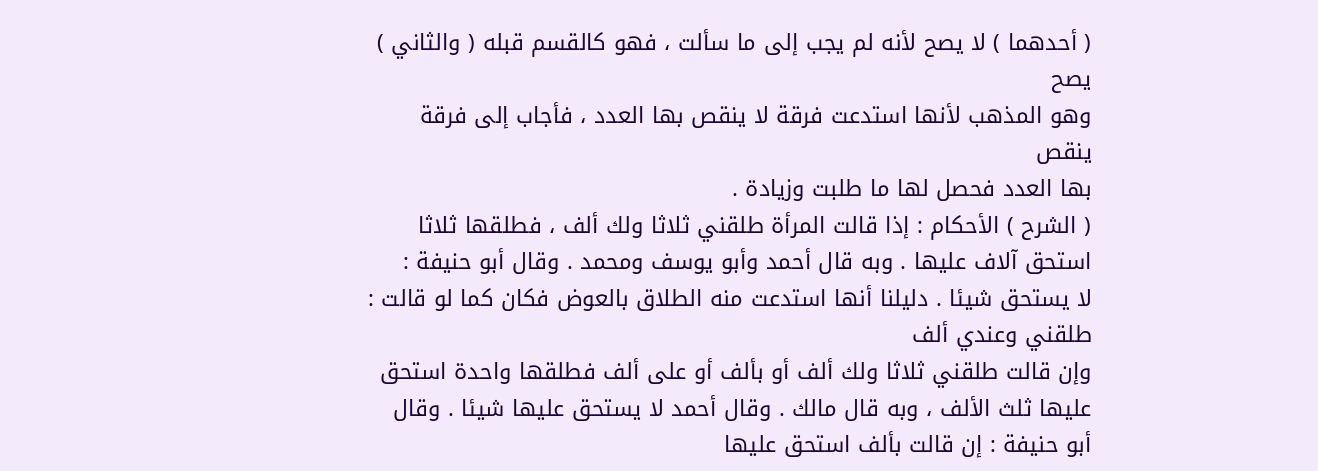( أحدهما ) لا يصح لأنه لم يجب إلى ما سألت ، فهو كالقسم قبله ( والثاني ) يصح
وهو المذهب لأنها استدعت فرقة لا ينقص بها العدد ، فأجاب إلى فرقة ينقص
بها العدد فحصل لها ما طلبت وزيادة .
( الشرح ) الأحكام : إذا قالت المرأة طلقني ثلاثا ولك ألف ، فطلقها ثلاثا
استحق آلاف عليها . وبه قال أحمد وأبو يوسف ومحمد . وقال أبو حنيفة :
لا يستحق شيئا . دليلنا أنها استدعت منه الطلاق بالعوض فكان كما لو قالت :
طلقني وعندي ألف
وإن قالت طلقني ثلاثا ولك ألف أو بألف أو على ألف فطلقها واحدة استحق
عليها ثلث الألف ، وبه قال مالك . وقال أحمد لا يستحق عليها شيئا . وقال
أبو حنيفة : إن قالت بألف استحق عليها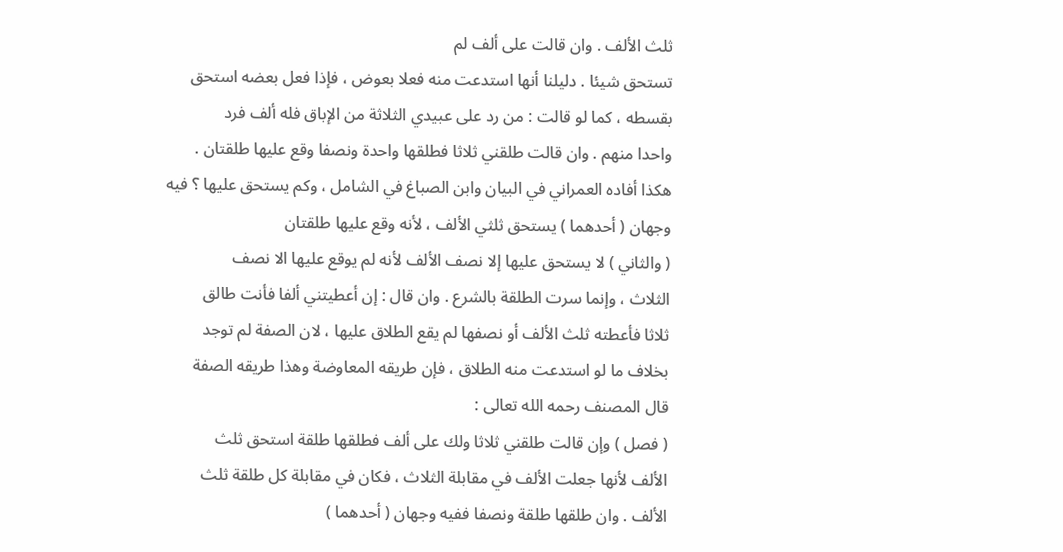ثلث الألف . وان قالت على ألف لم
تستحق شيئا . دليلنا أنها استدعت منه فعلا بعوض ، فإذا فعل بعضه استحق
بقسطه ، كما لو قالت : من رد على عبيدي الثلاثة من الإباق فله ألف فرد
واحدا منهم . وان قالت طلقني ثلاثا فطلقها واحدة ونصفا وقع عليها طلقتان .
هكذا أفاده العمراني في البيان وابن الصباغ في الشامل ، وكم يستحق عليها ؟ فيه
وجهان ( أحدهما ) يستحق ثلثي الألف ، لأنه وقع عليها طلقتان
( والثاني ) لا يستحق عليها إلا نصف الألف لأنه لم يوقع عليها الا نصف
الثلاث ، وإنما سرت الطلقة بالشرع . وان قال : إن أعطيتني ألفا فأنت طالق
ثلاثا فأعطته ثلث الألف أو نصفها لم يقع الطلاق عليها ، لان الصفة لم توجد
بخلاف ما لو استدعت منه الطلاق ، فإن طريقه المعاوضة وهذا طريقه الصفة
قال المصنف رحمه الله تعالى :
( فصل ) وإن قالت طلقني ثلاثا ولك على ألف فطلقها طلقة استحق ثلث
الألف لأنها جعلت الألف في مقابلة الثلاث ، فكان في مقابلة كل طلقة ثلث
الألف . وان طلقها طلقة ونصفا ففيه وجهان ( أحدهما )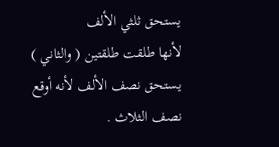يستحق ثلثي الألف
لأنها طلقت طلقتين ( والثاني ) يستحق نصف الألف لأنه أوقع نصف الثلاث .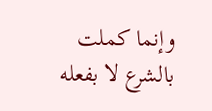وإنما كملت بالشرع لا بفعله